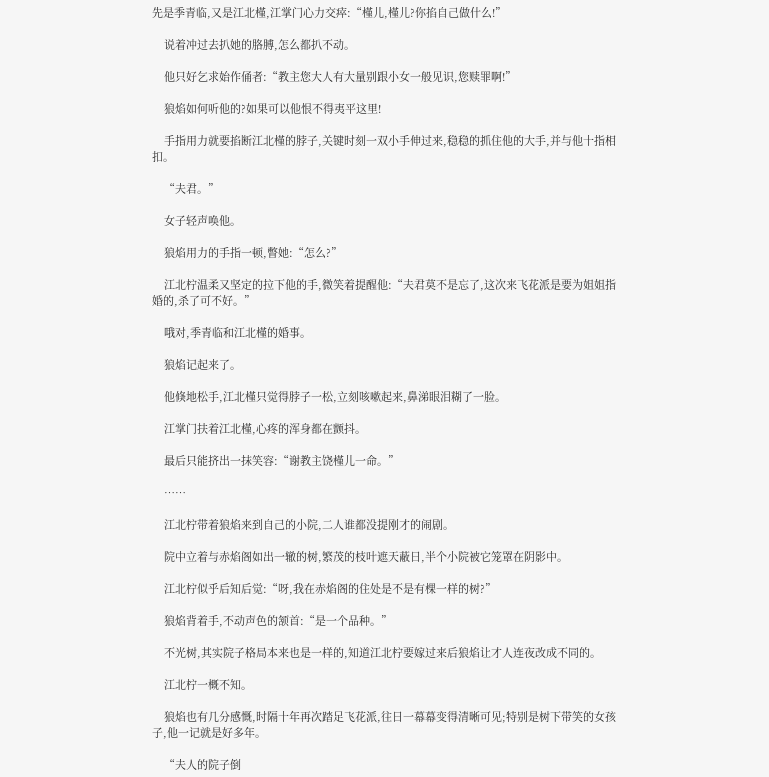先是季青临,又是江北槿,江掌门心力交瘁:“槿儿,槿儿?你掐自己做什么!”

    说着冲过去扒她的胳膊,怎么都扒不动。

    他只好乞求始作俑者:“教主您大人有大量别跟小女一般见识,您赎罪啊!”

    狼焰如何听他的?如果可以他恨不得夷平这里!

    手指用力就要掐断江北槿的脖子,关键时刻一双小手伸过来,稳稳的抓住他的大手,并与他十指相扣。

    “夫君。”

    女子轻声唤他。

    狼焰用力的手指一顿,瞥她:“怎么?”

    江北柠温柔又坚定的拉下他的手,微笑着提醒他:“夫君莫不是忘了,这次来飞花派是要为姐姐指婚的,杀了可不好。”

    哦对,季青临和江北槿的婚事。

    狼焰记起来了。

    他倏地松手,江北槿只觉得脖子一松,立刻咳嗽起来,鼻涕眼泪糊了一脸。

    江掌门扶着江北槿,心疼的浑身都在颤抖。

    最后只能挤出一抹笑容:“谢教主饶槿儿一命。”

    ……

    江北柠带着狼焰来到自己的小院,二人谁都没提刚才的闹剧。

    院中立着与赤焰阁如出一辙的树,繁茂的枝叶遮天蔽日,半个小院被它笼罩在阴影中。

    江北柠似乎后知后觉:“呀,我在赤焰阁的住处是不是有棵一样的树?”

    狼焰背着手,不动声色的颔首:“是一个品种。”

    不光树,其实院子格局本来也是一样的,知道江北柠要嫁过来后狼焰让才人连夜改成不同的。

    江北柠一概不知。

    狼焰也有几分感慨,时隔十年再次踏足飞花派,往日一幕幕变得清晰可见;特别是树下带笑的女孩子,他一记就是好多年。

    “夫人的院子倒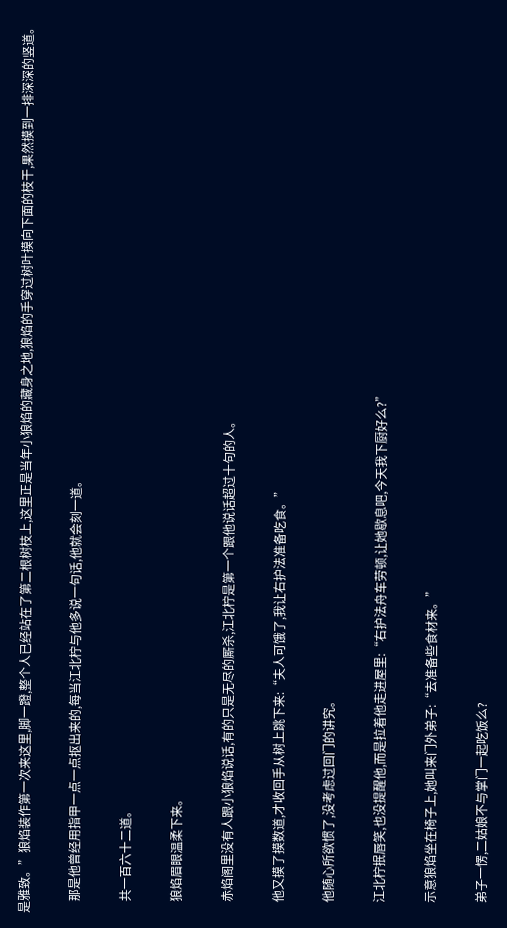是雅致。”狼焰装作第一次来这里,脚一蹬,整个人已经站在了第二根树枝上,这里正是当年小狼焰的藏身之地,狼焰的手穿过树叶摸向下面的枝干,果然摸到一排深深的竖道。

    那是他曾经用指甲一点一点抠出来的,每当江北柠与他多说一句话,他就会刻一道。

    共一百六十二道。

    狼焰眉眼温柔下来。

    赤焰阁里没有人跟小狼焰说话,有的只是无尽的厮杀,江北柠是第一个跟他说话超过十句的人。

    他又摸了摸数道,才收回手从树上跳下来:“夫人可饿了,我让右护法准备吃食。”

    他随心所欲惯了,没考虑过回门的讲究。

    江北柠抿唇笑,也没提醒他,而是拉着他走进屋里:“右护法舟车劳顿,让她歇息吧,今天我下厨好么?”

    示意狼焰坐在椅子上,她叫来门外弟子:“去准备些食材来。”

    弟子一愣,二姑娘不与掌门一起吃饭么?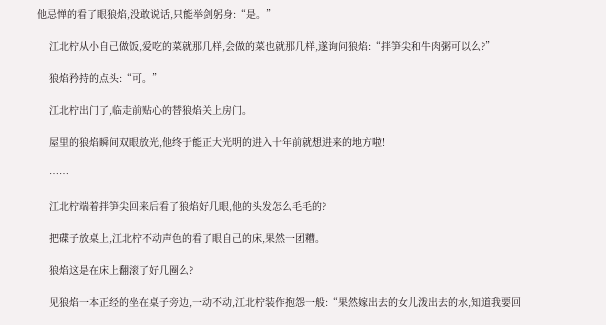他忌惮的看了眼狼焰,没敢说话,只能举剑躬身:“是。”

    江北柠从小自己做饭,爱吃的菜就那几样,会做的菜也就那几样,遂询问狼焰:“拌笋尖和牛肉粥可以么?”

    狼焰矜持的点头:“可。”

    江北柠出门了,临走前贴心的替狼焰关上房门。

    屋里的狼焰瞬间双眼放光,他终于能正大光明的进入十年前就想进来的地方啦!

    ……

    江北柠端着拌笋尖回来后看了狼焰好几眼,他的头发怎么毛毛的?

    把碟子放桌上,江北柠不动声色的看了眼自己的床,果然一团糟。

    狼焰这是在床上翻滚了好几圈么?

    见狼焰一本正经的坐在桌子旁边,一动不动,江北柠装作抱怨一般:“果然嫁出去的女儿泼出去的水,知道我要回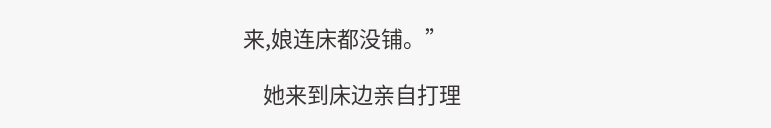来,娘连床都没铺。”

    她来到床边亲自打理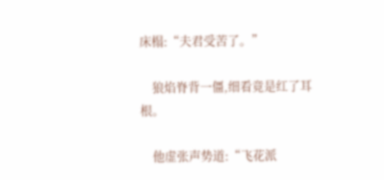床榻:“夫君受苦了。”

    狼焰脊背一僵,细看竟是红了耳根。

    他虚张声势道:“飞花派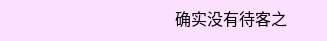确实没有待客之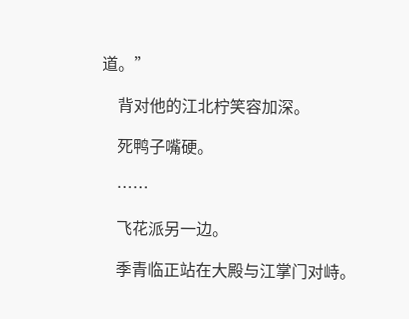道。”

    背对他的江北柠笑容加深。

    死鸭子嘴硬。

    ……

    飞花派另一边。

    季青临正站在大殿与江掌门对峙。